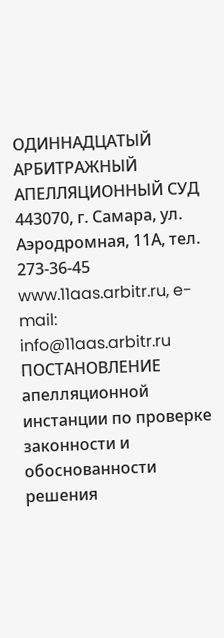ОДИННАДЦАТЫЙ АРБИТРАЖНЫЙ АПЕЛЛЯЦИОННЫЙ СУД
443070, г. Самара, ул. Аэродромная, 11А, тел. 273-36-45
www.11aas.arbitr.ru, e-mail: info@11aas.arbitr.ru
ПОСТАНОВЛЕНИЕ
апелляционной инстанции по проверке законности и
обоснованности решения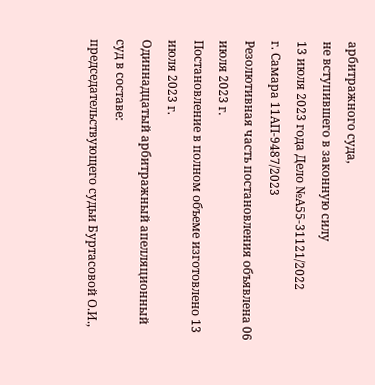арбитражного суда,
не вступившего в законную силу
13 июля 2023 года Дело №А55-31121/2022
г. Самара 11АП-9487/2023
Резолютивная часть постановления объявлена 06 июля 2023 г.
Постановление в полном объеме изготовлено 13 июля 2023 г.
Одиннадцатый арбитражный апелляционный суд в составе:
председательствующего судьи Буртасовой О.И.,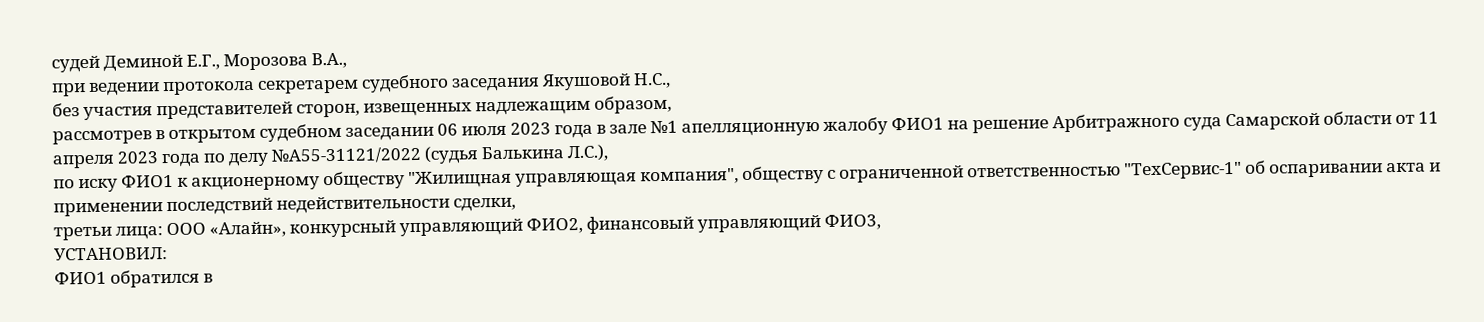судей Деминой Е.Г., Морозова В.А.,
при ведении протокола секретарем судебного заседания Якушовой Н.С.,
без участия представителей сторон, извещенных надлежащим образом,
рассмотрев в открытом судебном заседании 06 июля 2023 года в зале №1 апелляционную жалобу ФИО1 на решение Арбитражного суда Самарской области от 11 апреля 2023 года по делу №А55-31121/2022 (судья Балькина Л.С.),
по иску ФИО1 к акционерному обществу "Жилищная управляющая компания", обществу с ограниченной ответственностью "ТехСервис-1" об оспаривании акта и применении последствий недействительности сделки,
третьи лица: ООО «Алайн», конкурсный управляющий ФИО2, финансовый управляющий ФИО3,
УСТАНОВИЛ:
ФИО1 обратился в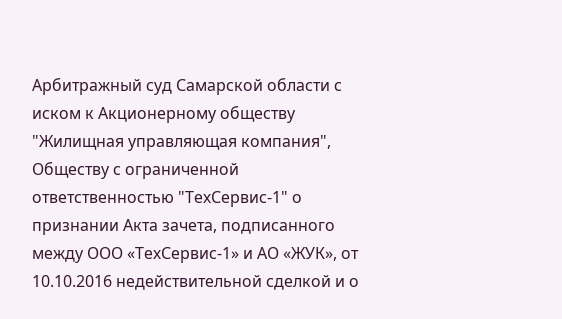Арбитражный суд Самарской области с иском к Акционерному обществу "Жилищная управляющая компания", Обществу с ограниченной ответственностью "ТехСервис-1" о признании Акта зачета, подписанного между ООО «ТехСервис-1» и АО «ЖУК», от 10.10.2016 недействительной сделкой и о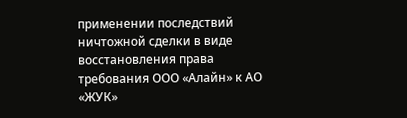применении последствий ничтожной сделки в виде восстановления права требования ООО «Алайн» к АО «ЖУК»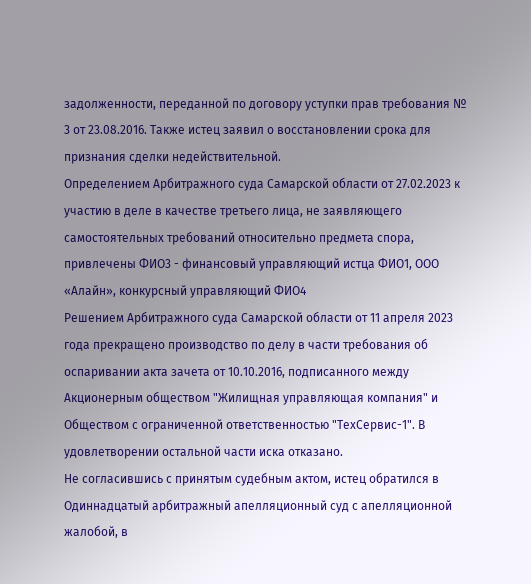задолженности, переданной по договору уступки прав требования № 3 от 23.08.2016. Также истец заявил о восстановлении срока для признания сделки недействительной.
Определением Арбитражного суда Самарской области от 27.02.2023 к участию в деле в качестве третьего лица, не заявляющего самостоятельных требований относительно предмета спора, привлечены ФИО3 - финансовый управляющий истца ФИО1, ООО «Алайн», конкурсный управляющий ФИО4
Решением Арбитражного суда Самарской области от 11 апреля 2023 года прекращено производство по делу в части требования об оспаривании акта зачета от 10.10.2016, подписанного между Акционерным обществом "Жилищная управляющая компания" и Обществом с ограниченной ответственностью "ТехСервис-1". В удовлетворении остальной части иска отказано.
Не согласившись с принятым судебным актом, истец обратился в Одиннадцатый арбитражный апелляционный суд с апелляционной жалобой, в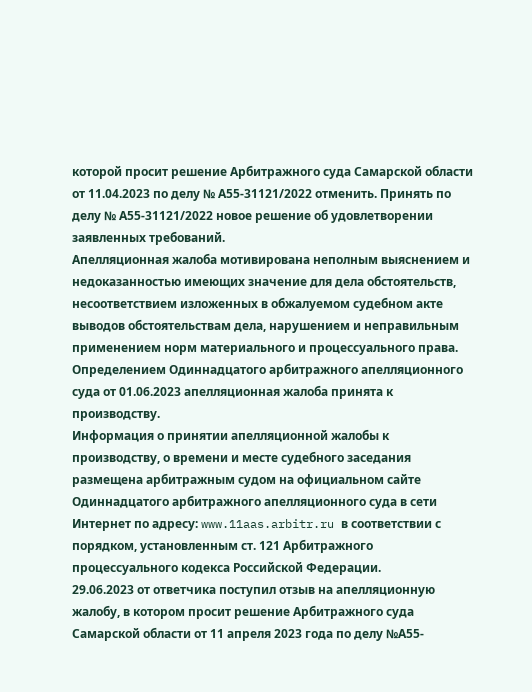которой просит решение Арбитражного суда Самарской области от 11.04.2023 по делу № А55-31121/2022 отменить. Принять по делу № А55-31121/2022 новое решение об удовлетворении заявленных требований.
Апелляционная жалоба мотивирована неполным выяснением и недоказанностью имеющих значение для дела обстоятельств, несоответствием изложенных в обжалуемом судебном акте выводов обстоятельствам дела, нарушением и неправильным применением норм материального и процессуального права.
Определением Одиннадцатого арбитражного апелляционного суда от 01.06.2023 апелляционная жалоба принята к производству.
Информация о принятии апелляционной жалобы к производству, о времени и месте судебного заседания размещена арбитражным судом на официальном сайте Одиннадцатого арбитражного апелляционного суда в сети Интернет по адресу: www.11aas.arbitr.ru в соответствии с порядком, установленным ст. 121 Арбитражного процессуального кодекса Российской Федерации.
29.06.2023 от ответчика поступил отзыв на апелляционную жалобу, в котором просит решение Арбитражного суда Самарской области от 11 апреля 2023 года по делу №А55-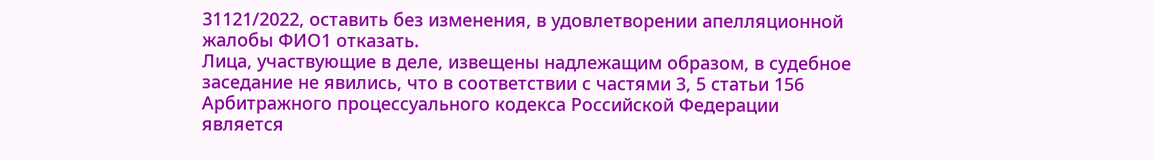31121/2022, оставить без изменения, в удовлетворении апелляционной жалобы ФИО1 отказать.
Лица, участвующие в деле, извещены надлежащим образом, в судебное заседание не явились, что в соответствии с частями 3, 5 статьи 156 Арбитражного процессуального кодекса Российской Федерации является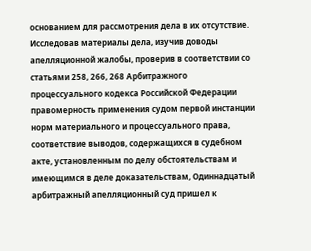основанием для рассмотрения дела в их отсутствие.
Исследовав материалы дела, изучив доводы апелляционной жалобы, проверив в соответствии со статьями 258, 266, 268 Арбитражного процессуального кодекса Российской Федерации правомерность применения судом первой инстанции норм материального и процессуального права, соответствие выводов, содержащихся в судебном акте, установленным по делу обстоятельствам и имеющимся в деле доказательствам, Одиннадцатый арбитражный апелляционный суд пришел к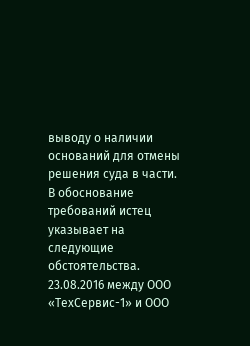выводу о наличии оснований для отмены решения суда в части.
В обоснование требований истец указывает на следующие обстоятельства. 23.08.2016 между ООО «ТехСервис-1» и ООО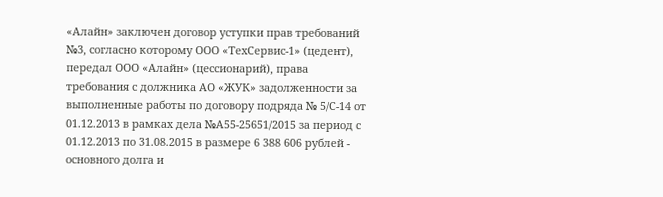«Алайн» заключен договор уступки прав требований №3, согласно которому ООО «ТехСервис-1» (цедент), передал ООО «Алайн» (цессионарий), права требования с должника АО «ЖУК» задолженности за выполненные работы по договору подряда № 5/С-14 от 01.12.2013 в рамках дела №А55-25651/2015 за период с 01.12.2013 по 31.08.2015 в размере 6 388 606 рублей - основного долга и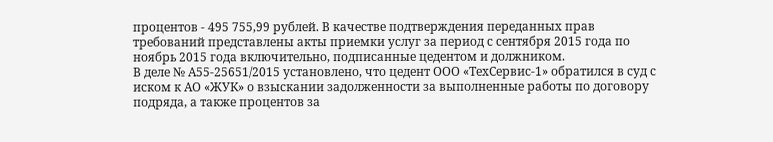процентов - 495 755,99 рублей. В качестве подтверждения переданных прав требований представлены акты приемки услуг за период с сентября 2015 года по ноябрь 2015 года включительно, подписанные цедентом и должником.
В деле № А55-25651/2015 установлено, что цедент ООО «ТехСервис-1» обратился в суд с иском к АО «ЖУК» о взыскании задолженности за выполненные работы по договору подряда, а также процентов за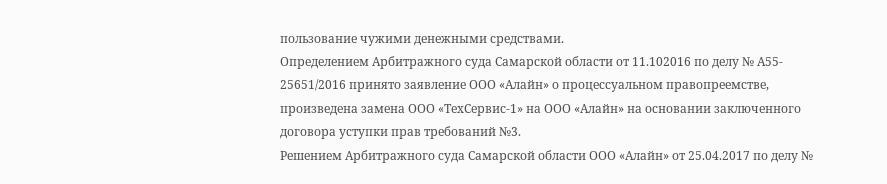пользование чужими денежными средствами.
Определением Арбитражного суда Самарской области от 11.102016 по делу № А55- 25651/2016 принято заявление ООО «Алайн» о процессуальном правопреемстве, произведена замена ООО «ТехСервис-1» на ООО «Алайн» на основании заключенного договора уступки прав требований №3.
Решением Арбитражного суда Самарской области ООО «Алайн» от 25.04.2017 по делу №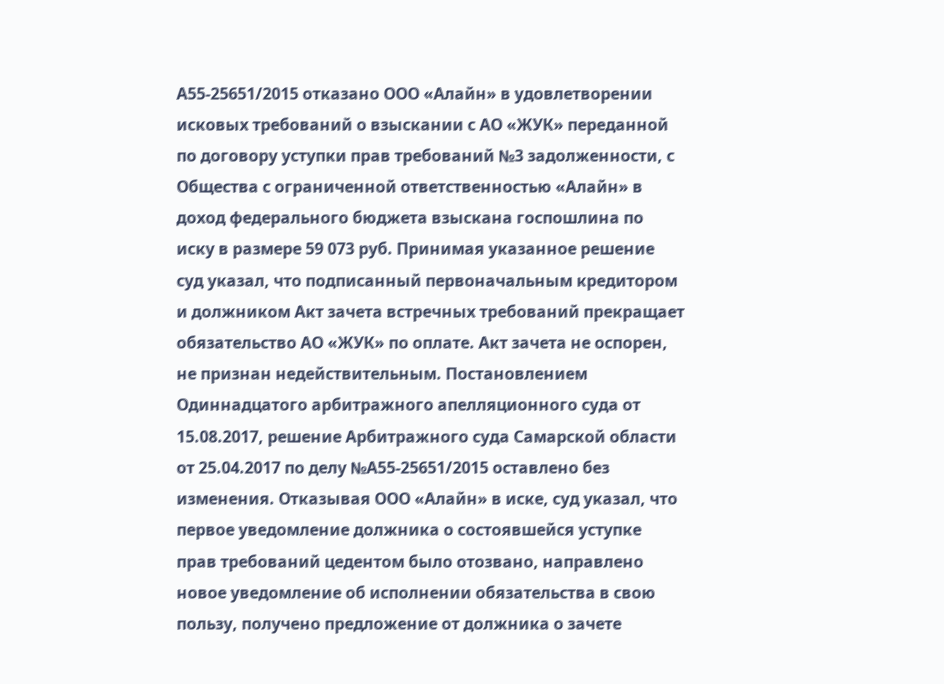А55-25651/2015 отказано ООО «Алайн» в удовлетворении исковых требований о взыскании с АО «ЖУК» переданной по договору уступки прав требований №3 задолженности, с Общества с ограниченной ответственностью «Алайн» в доход федерального бюджета взыскана госпошлина по иску в размере 59 073 руб. Принимая указанное решение суд указал, что подписанный первоначальным кредитором и должником Акт зачета встречных требований прекращает обязательство АО «ЖУК» по оплате. Акт зачета не оспорен, не признан недействительным. Постановлением Одиннадцатого арбитражного апелляционного суда от 15.08.2017, решение Арбитражного суда Самарской области от 25.04.2017 по делу №А55-25651/2015 оставлено без изменения. Отказывая ООО «Алайн» в иске, суд указал, что первое уведомление должника о состоявшейся уступке прав требований цедентом было отозвано, направлено новое уведомление об исполнении обязательства в свою пользу, получено предложение от должника о зачете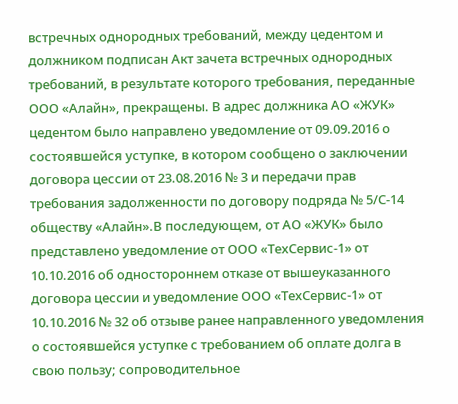встречных однородных требований, между цедентом и должником подписан Акт зачета встречных однородных требований, в результате которого требования, переданные ООО «Алайн», прекращены. В адрес должника АО «ЖУК» цедентом было направлено уведомление от 09.09.2016 о состоявшейся уступке, в котором сообщено о заключении договора цессии от 23.08.2016 № 3 и передачи прав требования задолженности по договору подряда № 5/С-14 обществу «Алайн».В последующем, от АО «ЖУК» было представлено уведомление от ООО «ТехСервис-1» от 10.10.2016 об одностороннем отказе от вышеуказанного договора цессии и уведомление ООО «ТехСервис-1» от 10.10.2016 № 32 об отзыве ранее направленного уведомления о состоявшейся уступке с требованием об оплате долга в свою пользу; сопроводительное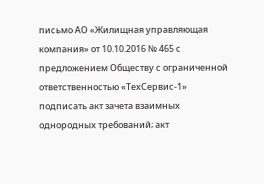письмо АО «Жилищная управляющая компания» от 10.10.2016 № 465 с предложением Обществу с ограниченной ответственностью «ТехСервис-1» подписать акт зачета взаимных однородных требований; акт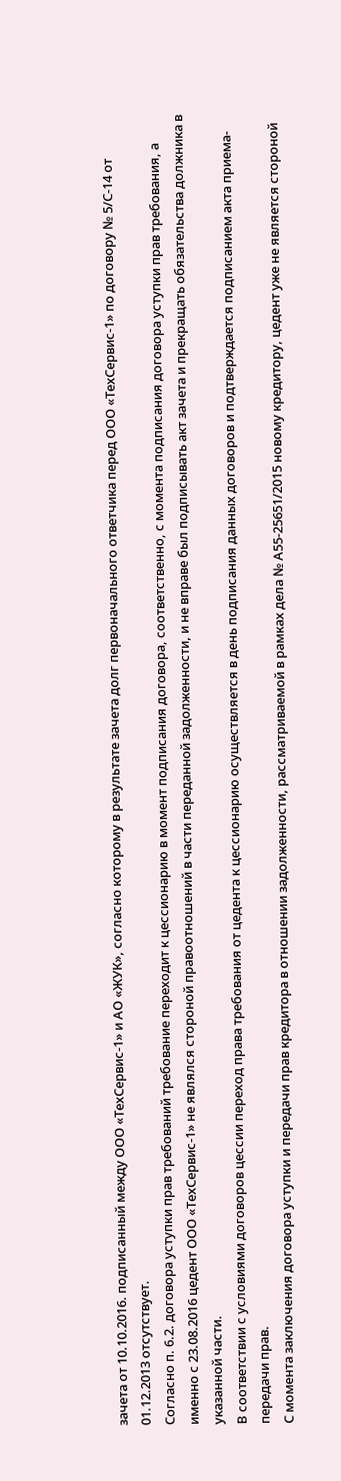зачета от 10.10.2016. подписанный между ООО «ТехСервис-1» и АО «ЖУК», согласно которому в результате зачета долг первоначального ответчика перед ООО «ТехСервис-1» по договору № 5/С-14 от 01.12.2013 отсутствует.
Согласно п. 6.2. договора уступки прав требований требование переходит к цессионарию в момент подписания договора, соответственно, с момента подписания договора уступки прав требования, а именно с 23.08.2016 цедент ООО «ТехСервис-1» не являлся стороной правоотношений в части переданной задолженности, и не вправе был подписывать акт зачета и прекращать обязательства должника в указанной части.
В соответствии с условиями договоров цессии переход права требования от цедента к цессионарию осуществляется в день подписания данных договоров и подтверждается подписанием акта приема-передачи прав.
С момента заключения договора уступки и передачи прав кредитора в отношении задолженности, рассматриваемой в рамках дела № А55-25651/2015 новому кредитору, цедент уже не является стороной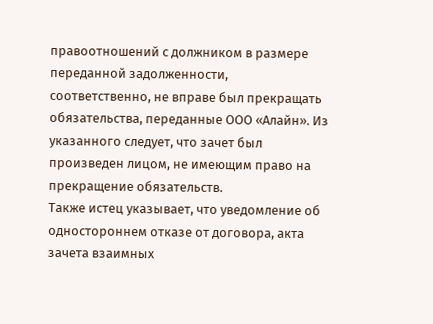правоотношений с должником в размере переданной задолженности, соответственно, не вправе был прекращать обязательства, переданные ООО «Алайн». Из указанного следует, что зачет был произведен лицом, не имеющим право на прекращение обязательств.
Также истец указывает, что уведомление об одностороннем отказе от договора, акта зачета взаимных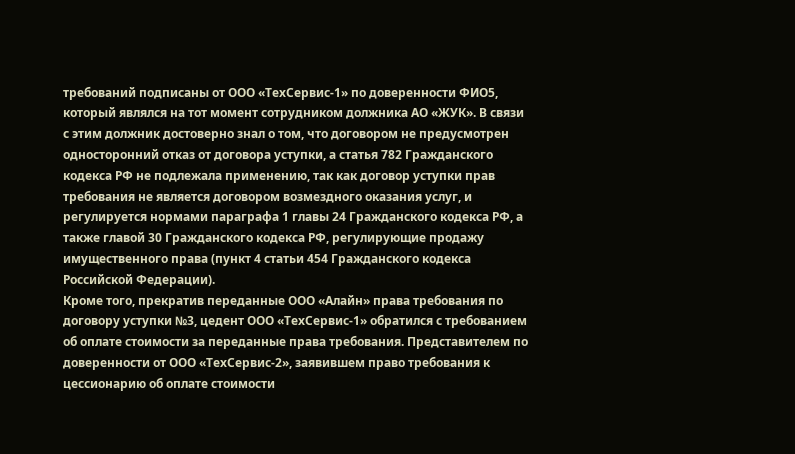требований подписаны от ООО «ТехСервис-1» по доверенности ФИО5, который являлся на тот момент сотрудником должника АО «ЖУК». В связи с этим должник достоверно знал о том, что договором не предусмотрен односторонний отказ от договора уступки, а статья 782 Гражданского кодекса РФ не подлежала применению, так как договор уступки прав требования не является договором возмездного оказания услуг, и регулируется нормами параграфа 1 главы 24 Гражданского кодекса РФ, а также главой 30 Гражданского кодекса РФ, регулирующие продажу имущественного права (пункт 4 статьи 454 Гражданского кодекса Российской Федерации).
Кроме того, прекратив переданные ООО «Алайн» права требования по договору уступки №3, цедент ООО «ТехСервис-1» обратился с требованием об оплате стоимости за переданные права требования. Представителем по доверенности от ООО «ТехСервис-2», заявившем право требования к цессионарию об оплате стоимости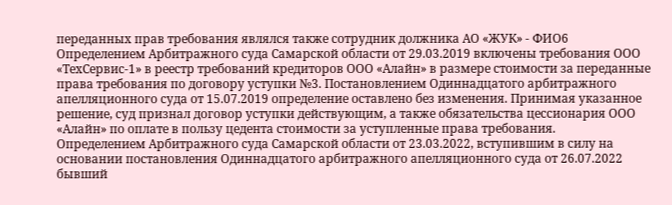переданных прав требования являлся также сотрудник должника АО «ЖУК» - ФИО6
Определением Арбитражного суда Самарской области от 29.03.2019 включены требования ООО «ТехСервис-1» в реестр требований кредиторов ООО «Алайн» в размере стоимости за переданные права требования по договору уступки №3. Постановлением Одиннадцатого арбитражного апелляционного суда от 15.07.2019 определение оставлено без изменения. Принимая указанное решение, суд признал договор уступки действующим, а также обязательства цессионария ООО «Алайн» по оплате в пользу цедента стоимости за уступленные права требования.
Определением Арбитражного суда Самарской области от 23.03.2022, вступившим в силу на основании постановления Одиннадцатого арбитражного апелляционного суда от 26.07.2022 бывший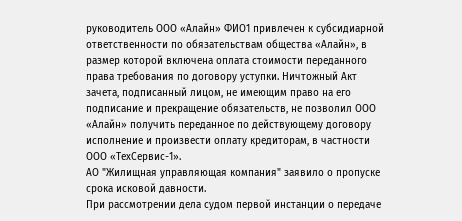руководитель ООО «Алайн» ФИО1 привлечен к субсидиарной ответственности по обязательствам общества «Алайн», в размер которой включена оплата стоимости переданного права требования по договору уступки. Ничтожный Акт зачета, подписанный лицом, не имеющим право на его подписание и прекращение обязательств, не позволил ООО «Алайн» получить переданное по действующему договору исполнение и произвести оплату кредиторам, в частности ООО «ТехСервис-1».
АО "Жилищная управляющая компания" заявило о пропуске срока исковой давности.
При рассмотрении дела судом первой инстанции о передаче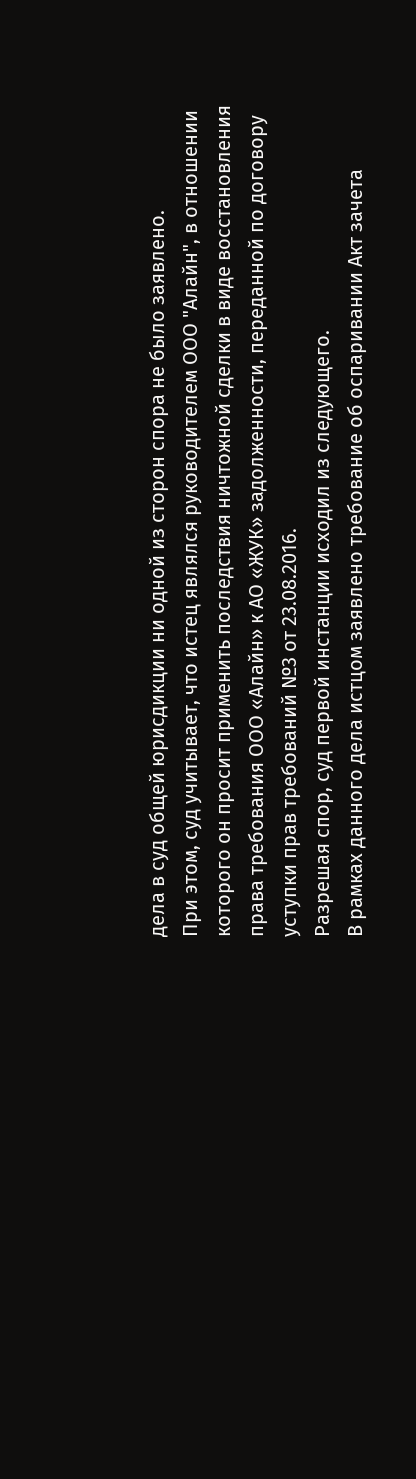дела в суд общей юрисдикции ни одной из сторон спора не было заявлено.
При этом, суд учитывает, что истец являлся руководителем ООО "Алайн", в отношении которого он просит применить последствия ничтожной сделки в виде восстановления права требования ООО «Алайн» к АО «ЖУК» задолженности, переданной по договору уступки прав требований №3 от 23.08.2016.
Разрешая спор, суд первой инстанции исходил из следующего.
В рамках данного дела истцом заявлено требование об оспаривании Акт зачета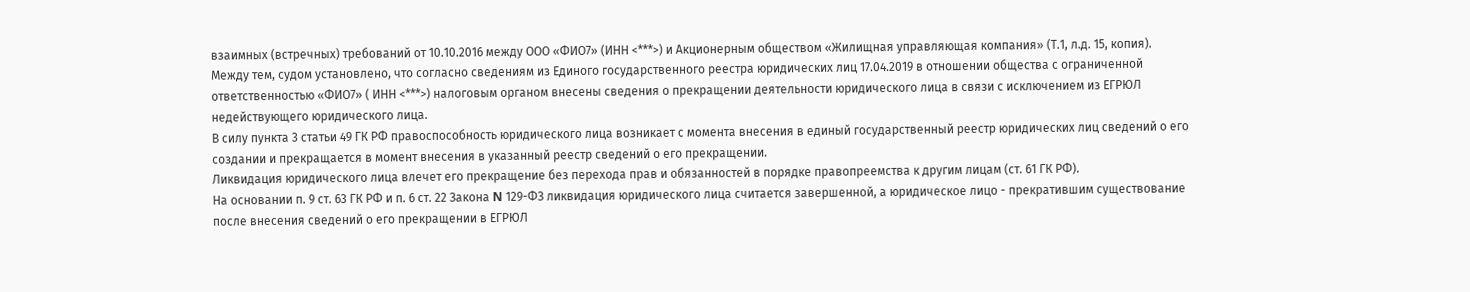взаимных (встречных) требований от 10.10.2016 между ООО «ФИО7» (ИНН <***>) и Акционерным обществом «Жилищная управляющая компания» (Т.1, л.д. 15, копия).
Между тем, судом установлено, что согласно сведениям из Единого государственного реестра юридических лиц 17.04.2019 в отношении общества с ограниченной ответственностью «ФИО7» ( ИНН <***>) налоговым органом внесены сведения о прекращении деятельности юридического лица в связи с исключением из ЕГРЮЛ недействующего юридического лица.
В силу пункта 3 статьи 49 ГК РФ правоспособность юридического лица возникает с момента внесения в единый государственный реестр юридических лиц сведений о его создании и прекращается в момент внесения в указанный реестр сведений о его прекращении.
Ликвидация юридического лица влечет его прекращение без перехода прав и обязанностей в порядке правопреемства к другим лицам (ст. 61 ГК РФ).
На основании п. 9 ст. 63 ГК РФ и п. 6 ст. 22 Закона N 129-ФЗ ликвидация юридического лица считается завершенной, а юридическое лицо - прекратившим существование после внесения сведений о его прекращении в ЕГРЮЛ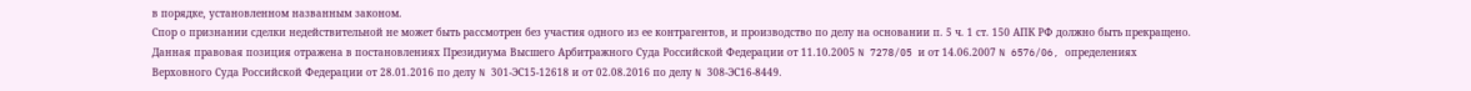в порядке, установленном названным законом.
Спор о признании сделки недействительной не может быть рассмотрен без участия одного из ее контрагентов, и производство по делу на основании п. 5 ч. 1 ст. 150 АПК РФ должно быть прекращено.
Данная правовая позиция отражена в постановлениях Президиума Высшего Арбитражного Суда Российской Федерации от 11.10.2005 N 7278/05 и от 14.06.2007 N 6576/06, определениях Верховного Суда Российской Федерации от 28.01.2016 по делу N 301-ЭС15-12618 и от 02.08.2016 по делу N 308-ЭС16-8449.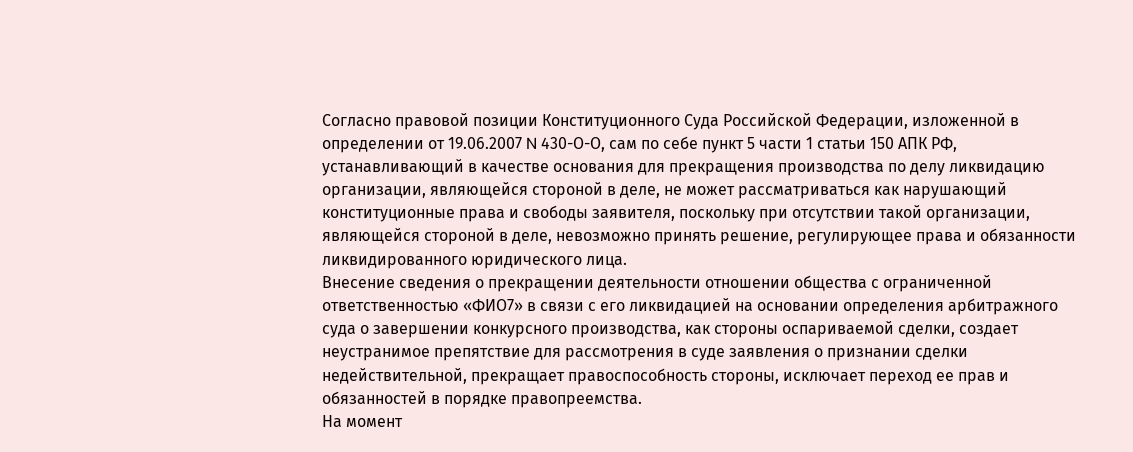Согласно правовой позиции Конституционного Суда Российской Федерации, изложенной в определении от 19.06.2007 N 430-О-О, сам по себе пункт 5 части 1 статьи 150 АПК РФ, устанавливающий в качестве основания для прекращения производства по делу ликвидацию организации, являющейся стороной в деле, не может рассматриваться как нарушающий конституционные права и свободы заявителя, поскольку при отсутствии такой организации, являющейся стороной в деле, невозможно принять решение, регулирующее права и обязанности ликвидированного юридического лица.
Внесение сведения о прекращении деятельности отношении общества с ограниченной ответственностью «ФИО7» в связи с его ликвидацией на основании определения арбитражного суда о завершении конкурсного производства, как стороны оспариваемой сделки, создает неустранимое препятствие для рассмотрения в суде заявления о признании сделки недействительной, прекращает правоспособность стороны, исключает переход ее прав и обязанностей в порядке правопреемства.
На момент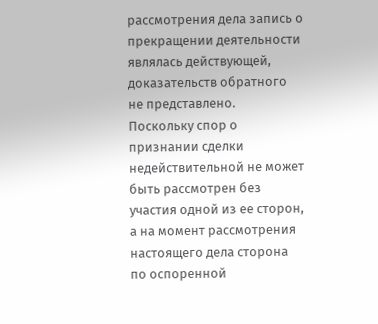рассмотрения дела запись о прекращении деятельности являлась действующей, доказательств обратного не представлено.
Поскольку спор о признании сделки недействительной не может быть рассмотрен без участия одной из ее сторон, а на момент рассмотрения настоящего дела сторона по оспоренной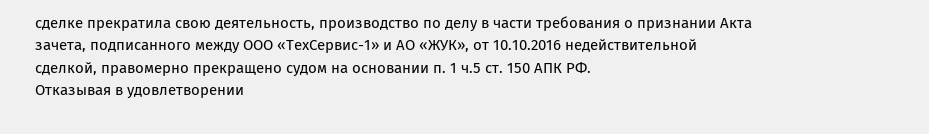сделке прекратила свою деятельность, производство по делу в части требования о признании Акта зачета, подписанного между ООО «ТехСервис-1» и АО «ЖУК», от 10.10.2016 недействительной сделкой, правомерно прекращено судом на основании п. 1 ч.5 ст. 150 АПК РФ.
Отказывая в удовлетворении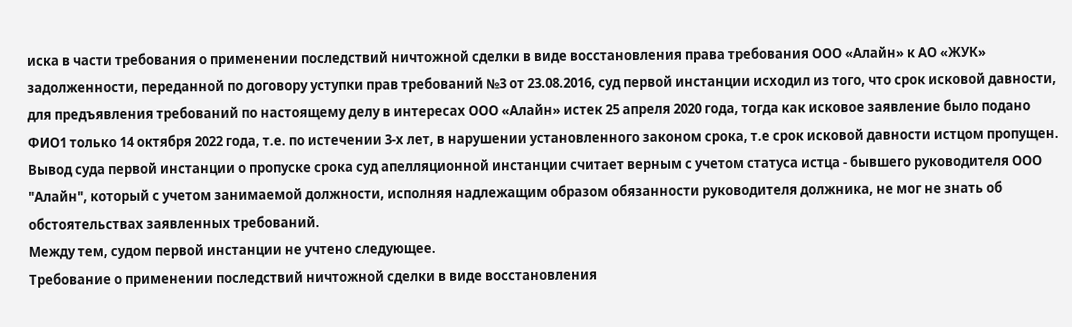иска в части требования о применении последствий ничтожной сделки в виде восстановления права требования ООО «Алайн» к АО «ЖУК» задолженности, переданной по договору уступки прав требований №3 от 23.08.2016, суд первой инстанции исходил из того, что срок исковой давности, для предъявления требований по настоящему делу в интересах ООО «Алайн» истек 25 апреля 2020 года, тогда как исковое заявление было подано ФИО1 только 14 октября 2022 года, т.е. по истечении 3-х лет, в нарушении установленного законом срока, т.е срок исковой давности истцом пропущен.
Вывод суда первой инстанции о пропуске срока суд апелляционной инстанции считает верным с учетом статуса истца - бывшего руководителя ООО "Алайн", который с учетом занимаемой должности, исполняя надлежащим образом обязанности руководителя должника, не мог не знать об обстоятельствах заявленных требований.
Между тем, судом первой инстанции не учтено следующее.
Требование о применении последствий ничтожной сделки в виде восстановления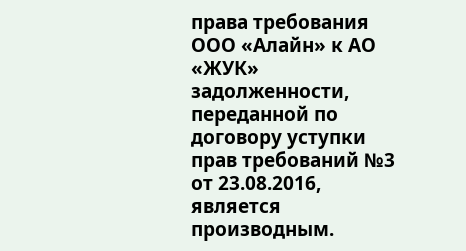права требования ООО «Алайн» к АО «ЖУК» задолженности, переданной по договору уступки прав требований №3 от 23.08.2016, является производным.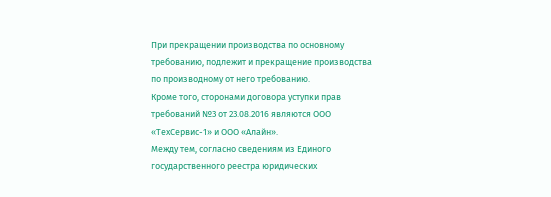При прекращении производства по основному требованию, подлежит и прекращение производства по производному от него требованию.
Кроме того, сторонами договора уступки прав требований №3 от 23.08.2016 являются ООО «ТехСервис-1» и ООО «Алайн».
Между тем, согласно сведениям из Единого государственного реестра юридических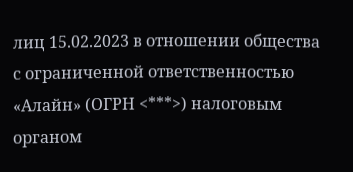лиц 15.02.2023 в отношении общества с ограниченной ответственностью «Алайн» (ОГРН <***>) налоговым органом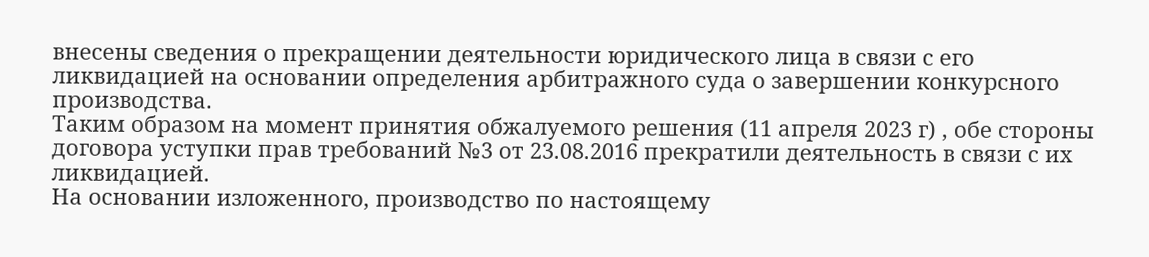внесены сведения о прекращении деятельности юридического лица в связи с его ликвидацией на основании определения арбитражного суда о завершении конкурсного производства.
Таким образом на момент принятия обжалуемого решения (11 апреля 2023 г) , обе стороны договора уступки прав требований №3 от 23.08.2016 прекратили деятельность в связи с их ликвидацией.
На основании изложенного, производство по настоящему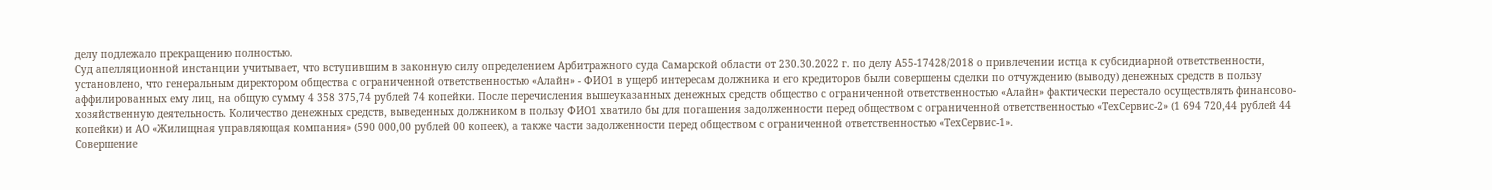делу подлежало прекращению полностью.
Суд апелляционной инстанции учитывает, что вступившим в законную силу определением Арбитражного суда Самарской области от 230.30.2022 г. по делу А55-17428/2018 о привлечении истца к субсидиарной ответственности, установлено, что генеральным директором общества с ограниченной ответственностью «Алайн» - ФИО1 в ущерб интересам должника и его кредиторов были совершены сделки по отчуждению (выводу) денежных средств в пользу аффилированных ему лиц, на общую сумму 4 358 375,74 рублей 74 копейки. После перечисления вышеуказанных денежных средств общество с ограниченной ответственностью «Алайн» фактически перестало осуществлять финансово-хозяйственную деятельность. Количество денежных средств, выведенных должником в пользу ФИО1 хватило бы для погашения задолженности перед обществом с ограниченной ответственностью «ТехСервис-2» (1 694 720,44 рублей 44 копейки) и АО «Жилищная управляющая компания» (590 000,00 рублей 00 копеек), а также части задолженности перед обществом с ограниченной ответственностью «ТехСервис-1».
Совершение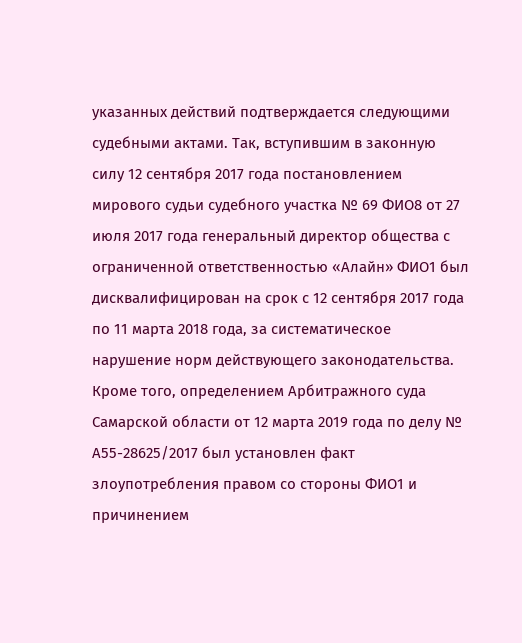указанных действий подтверждается следующими судебными актами. Так, вступившим в законную силу 12 сентября 2017 года постановлением мирового судьи судебного участка № 69 ФИО8 от 27 июля 2017 года генеральный директор общества с ограниченной ответственностью «Алайн» ФИО1 был дисквалифицирован на срок с 12 сентября 2017 года по 11 марта 2018 года, за систематическое нарушение норм действующего законодательства.
Кроме того, определением Арбитражного суда Самарской области от 12 марта 2019 года по делу № А55-28625/2017 был установлен факт злоупотребления правом со стороны ФИО1 и причинением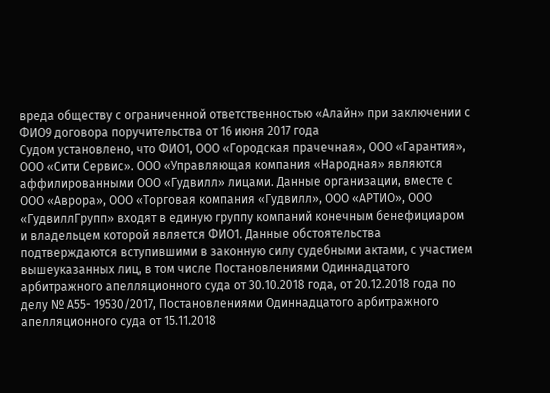вреда обществу с ограниченной ответственностью «Алайн» при заключении с ФИО9 договора поручительства от 16 июня 2017 года
Судом установлено, что ФИО1, ООО «Городская прачечная», ООО «Гарантия», ООО «Сити Сервис». ООО «Управляющая компания «Народная» являются аффилированными ООО «Гудвилл» лицами. Данные организации, вместе с ООО «Аврора», ООО «Торговая компания «Гудвилл», ООО «АРТИО», ООО «ГудвиллГрупп» входят в единую группу компаний конечным бенефициаром и владельцем которой является ФИО1. Данные обстоятельства подтверждаются вступившими в законную силу судебными актами, с участием вышеуказанных лиц, в том числе Постановлениями Одиннадцатого арбитражного апелляционного суда от 30.10.2018 года, от 20.12.2018 года по делу № А55- 19530/2017, Постановлениями Одиннадцатого арбитражного апелляционного суда от 15.11.2018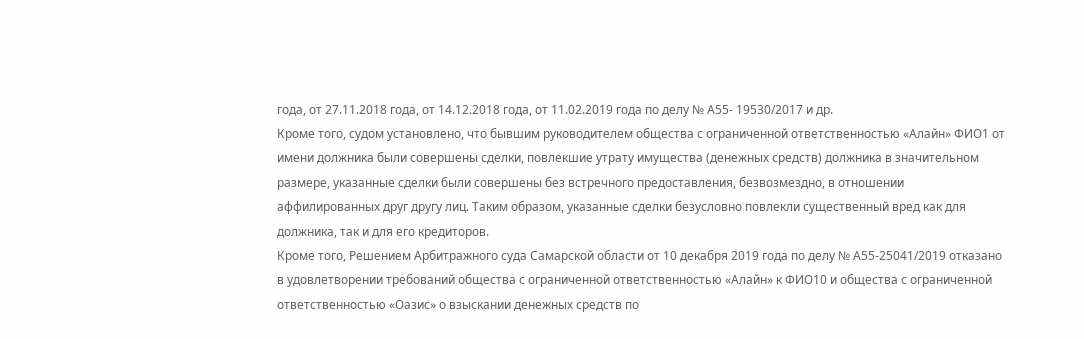года, от 27.11.2018 года, от 14.12.2018 года, от 11.02.2019 года по делу № А55- 19530/2017 и др.
Кроме того, судом установлено, что бывшим руководителем общества с ограниченной ответственностью «Алайн» ФИО1 от имени должника были совершены сделки, повлекшие утрату имущества (денежных средств) должника в значительном размере, указанные сделки были совершены без встречного предоставления, безвозмездно, в отношении аффилированных друг другу лиц. Таким образом, указанные сделки безусловно повлекли существенный вред как для должника, так и для его кредиторов.
Кроме того, Решением Арбитражного суда Самарской области от 10 декабря 2019 года по делу № А55-25041/2019 отказано в удовлетворении требований общества с ограниченной ответственностью «Алайн» к ФИО10 и общества с ограниченной ответственностью «Оазис» о взыскании денежных средств по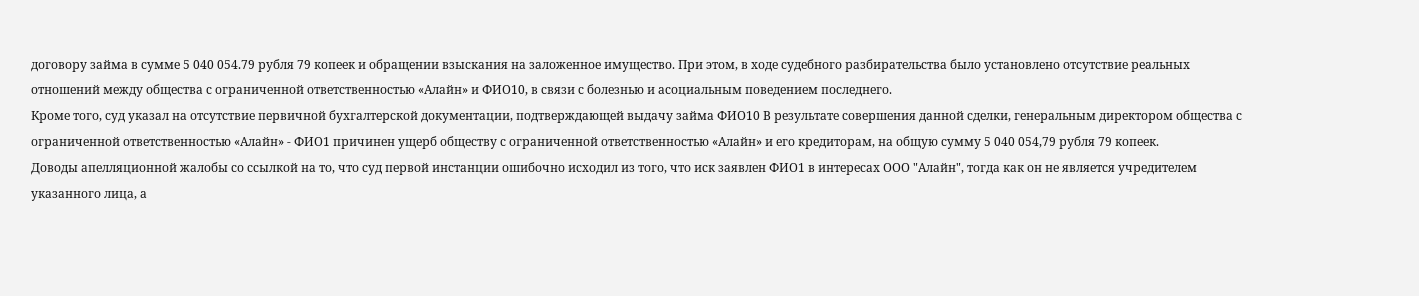договору займа в сумме 5 040 054.79 рубля 79 копеек и обращении взыскания на заложенное имущество. При этом, в ходе судебного разбирательства было установлено отсутствие реальных отношений между общества с ограниченной ответственностью «Алайн» и ФИО10, в связи с болезнью и асоциальным поведением последнего.
Кроме того, суд указал на отсутствие первичной бухгалтерской документации, подтверждающей выдачу займа ФИО10 В результате совершения данной сделки, генеральным директором общества с ограниченной ответственностью «Алайн» - ФИО1 причинен ущерб обществу с ограниченной ответственностью «Алайн» и его кредиторам, на общую сумму 5 040 054,79 рубля 79 копеек.
Доводы апелляционной жалобы со ссылкой на то, что суд первой инстанции ошибочно исходил из того, что иск заявлен ФИО1 в интересах ООО "Алайн", тогда как он не является учредителем указанного лица, а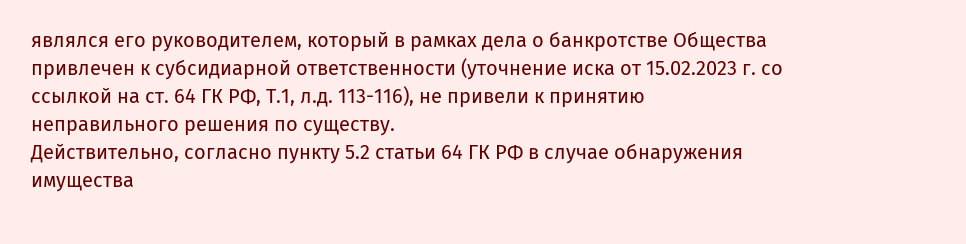являлся его руководителем, который в рамках дела о банкротстве Общества привлечен к субсидиарной ответственности (уточнение иска от 15.02.2023 г. со ссылкой на ст. 64 ГК РФ, Т.1, л.д. 113-116), не привели к принятию неправильного решения по существу.
Действительно, согласно пункту 5.2 статьи 64 ГК РФ в случае обнаружения имущества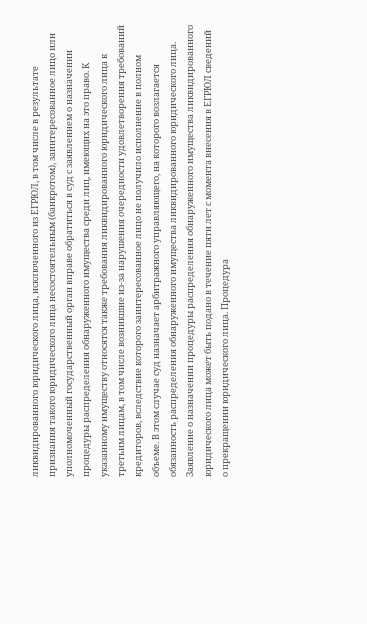ликвидированного юридического лица, исключенного из ЕГРЮЛ, в том числе в результате признания такого юридического лица несостоятельным (банкротом), заинтересованное лицо или уполномоченный государственный орган вправе обратиться в суд с заявлением о назначении процедуры распределения обнаруженного имущества среди лиц, имеющих на это право. К указанному имуществу относятся также требования ликвидированного юридического лица к третьим лицам, в том числе возникшие из-за нарушения очередности удовлетворения требований кредиторов, вследствие которого заинтересованное лицо не получило исполнение в полном объеме. В этом случае суд назначает арбитражного управляющего, на которого возлагается обязанность распределения обнаруженного имущества ликвидированного юридического лица.
Заявление о назначении процедуры распределения обнаруженного имущества ликвидированного юридического лица может быть подано в течение пяти лет с момента внесения в ЕГРЮЛ сведений о прекращении юридического лица. Процедура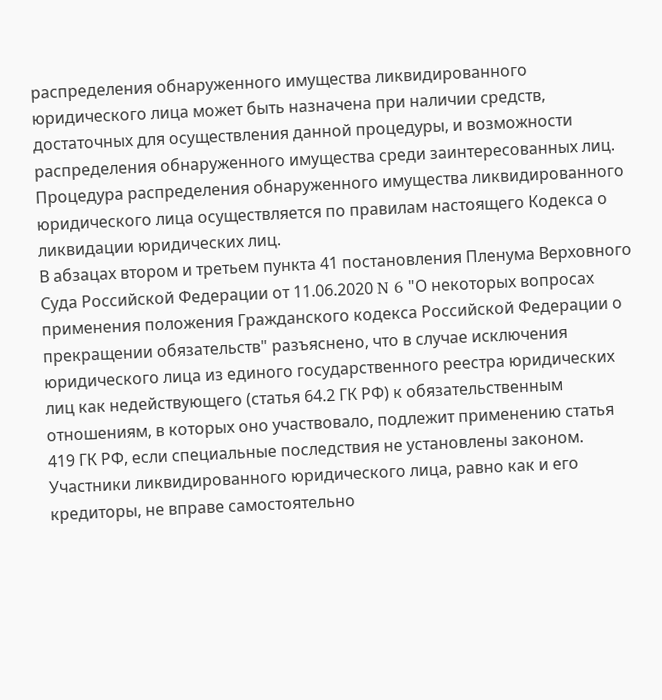распределения обнаруженного имущества ликвидированного юридического лица может быть назначена при наличии средств, достаточных для осуществления данной процедуры, и возможности распределения обнаруженного имущества среди заинтересованных лиц.
Процедура распределения обнаруженного имущества ликвидированного юридического лица осуществляется по правилам настоящего Кодекса о ликвидации юридических лиц.
В абзацах втором и третьем пункта 41 постановления Пленума Верховного Суда Российской Федерации от 11.06.2020 N 6 "О некоторых вопросах применения положения Гражданского кодекса Российской Федерации о прекращении обязательств" разъяснено, что в случае исключения юридического лица из единого государственного реестра юридических лиц как недействующего (статья 64.2 ГК РФ) к обязательственным отношениям, в которых оно участвовало, подлежит применению статья 419 ГК РФ, если специальные последствия не установлены законом.
Участники ликвидированного юридического лица, равно как и его кредиторы, не вправе самостоятельно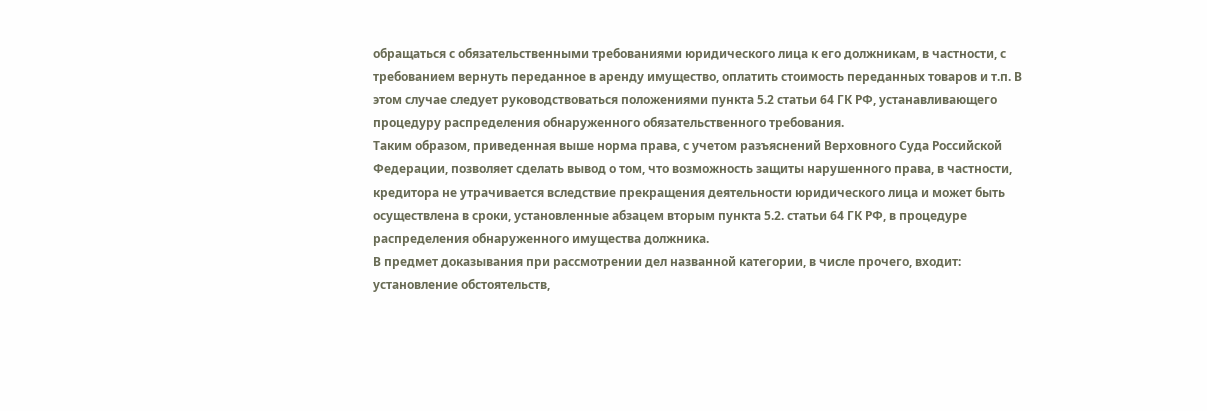обращаться с обязательственными требованиями юридического лица к его должникам, в частности, с требованием вернуть переданное в аренду имущество, оплатить стоимость переданных товаров и т.п. В этом случае следует руководствоваться положениями пункта 5.2 статьи 64 ГК РФ, устанавливающего процедуру распределения обнаруженного обязательственного требования.
Таким образом, приведенная выше норма права, с учетом разъяснений Верховного Суда Российской Федерации, позволяет сделать вывод о том, что возможность защиты нарушенного права, в частности, кредитора не утрачивается вследствие прекращения деятельности юридического лица и может быть осуществлена в сроки, установленные абзацем вторым пункта 5.2. статьи 64 ГК РФ, в процедуре распределения обнаруженного имущества должника.
В предмет доказывания при рассмотрении дел названной категории, в числе прочего, входит: установление обстоятельств,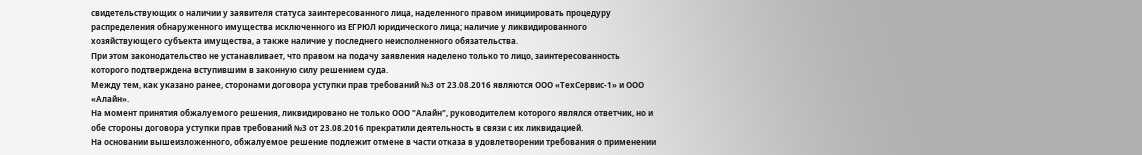свидетельствующих о наличии у заявителя статуса заинтересованного лица, наделенного правом инициировать процедуру распределения обнаруженного имущества исключенного из ЕГРЮЛ юридического лица; наличие у ликвидированного хозяйствующего субъекта имущества, а также наличие у последнего неисполненного обязательства.
При этом законодательство не устанавливает, что правом на подачу заявления наделено только то лицо, заинтересованность которого подтверждена вступившим в законную силу решением суда.
Между тем, как указано ранее, сторонами договора уступки прав требований №3 от 23.08.2016 являются ООО «ТехСервис-1» и ООО «Алайн».
На момент принятия обжалуемого решения, ликвидировано не только ООО "Алайн", руководителем которого являлся ответчик, но и обе стороны договора уступки прав требований №3 от 23.08.2016 прекратили деятельность в связи с их ликвидацией.
На основании вышеизложенного, обжалуемое решение подлежит отмене в части отказа в удовлетворении требования о применении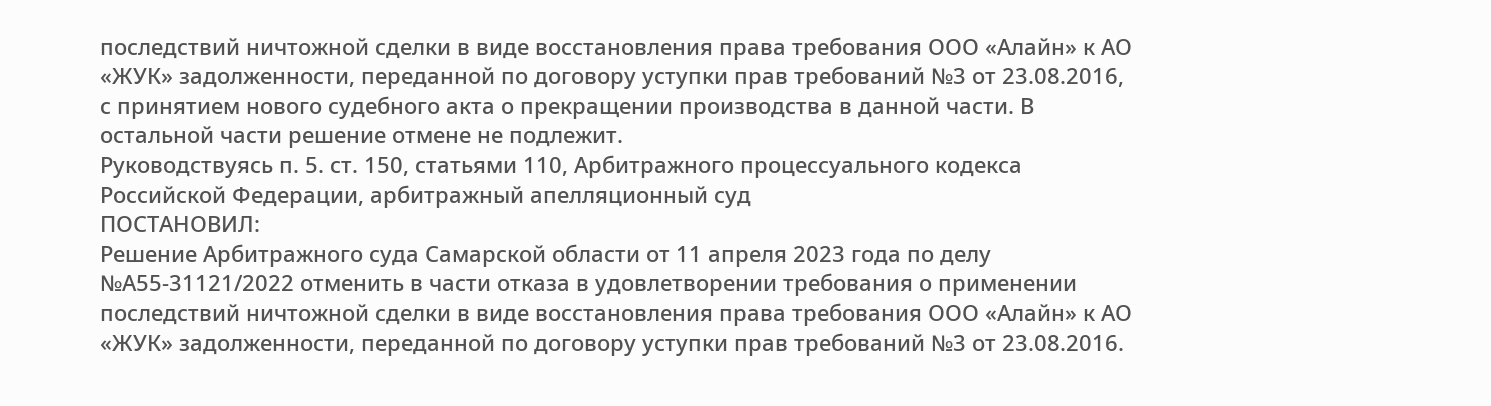последствий ничтожной сделки в виде восстановления права требования ООО «Алайн» к АО «ЖУК» задолженности, переданной по договору уступки прав требований №3 от 23.08.2016, с принятием нового судебного акта о прекращении производства в данной части. В остальной части решение отмене не подлежит.
Руководствуясь п. 5. ст. 150, статьями 110, Арбитражного процессуального кодекса Российской Федерации, арбитражный апелляционный суд
ПОСТАНОВИЛ:
Решение Арбитражного суда Самарской области от 11 апреля 2023 года по делу №А55-31121/2022 отменить в части отказа в удовлетворении требования о применении последствий ничтожной сделки в виде восстановления права требования ООО «Алайн» к АО «ЖУК» задолженности, переданной по договору уступки прав требований №3 от 23.08.2016.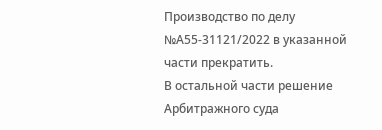Производство по делу №А55-31121/2022 в указанной части прекратить.
В остальной части решение Арбитражного суда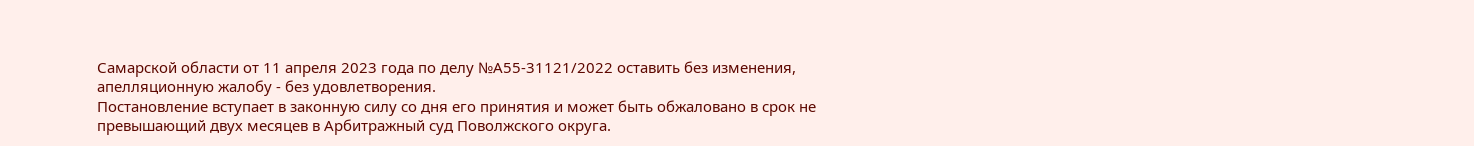Самарской области от 11 апреля 2023 года по делу №А55-31121/2022 оставить без изменения, апелляционную жалобу - без удовлетворения.
Постановление вступает в законную силу со дня его принятия и может быть обжаловано в срок не превышающий двух месяцев в Арбитражный суд Поволжского округа.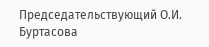Председательствующий О.И. Буртасова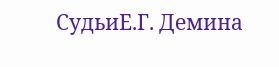СудьиЕ.Г. Демина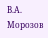В.А. Морозов